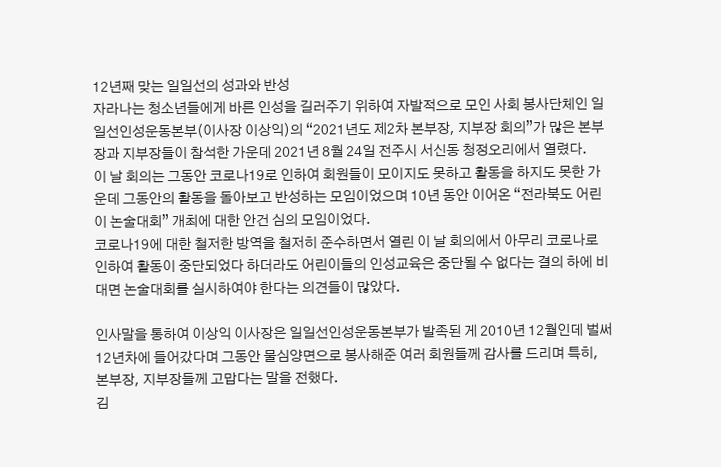12년째 맞는 일일선의 성과와 반성
자라나는 청소년들에게 바른 인성을 길러주기 위하여 자발적으로 모인 사회 봉사단체인 일일선인성운동본부(이사장 이상익)의 “2021년도 제2차 본부장, 지부장 회의”가 많은 본부장과 지부장들이 참석한 가운데 2021년 8월 24일 전주시 서신동 청정오리에서 열렸다.
이 날 회의는 그동안 코로나19로 인하여 회원들이 모이지도 못하고 활동을 하지도 못한 가운데 그동안의 활동을 돌아보고 반성하는 모임이었으며 10년 동안 이어온 “전라북도 어린이 논술대회” 개최에 대한 안건 심의 모임이었다.
코로나19에 대한 철저한 방역을 철저히 준수하면서 열린 이 날 회의에서 아무리 코로나로 인하여 활동이 중단되었다 하더라도 어린이들의 인성교육은 중단될 수 없다는 결의 하에 비대면 논술대회를 실시하여야 한다는 의견들이 많았다.

인사말을 통하여 이상익 이사장은 일일선인성운동본부가 발족된 게 2010년 12월인데 벌써 12년차에 들어갔다며 그동안 물심양면으로 봉사해준 여러 회원들께 감사를 드리며 특히, 본부장, 지부장들께 고맙다는 말을 전했다.
김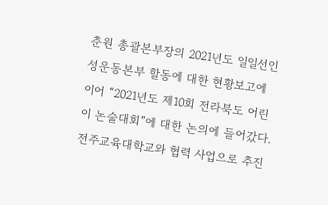춘원 총괄본부장의 2021년도 일일선인성운동본부 할동에 대한 현황보고에 이어 “2021년도 제10회 전라북도 어린이 논술대회”에 대한 논의에 들어갔다.
전주교육대학교와 협력 사업으로 추진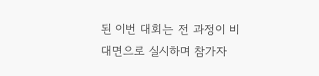된 이번 대회는 전 과정이 비대면으로 실시하며 참가자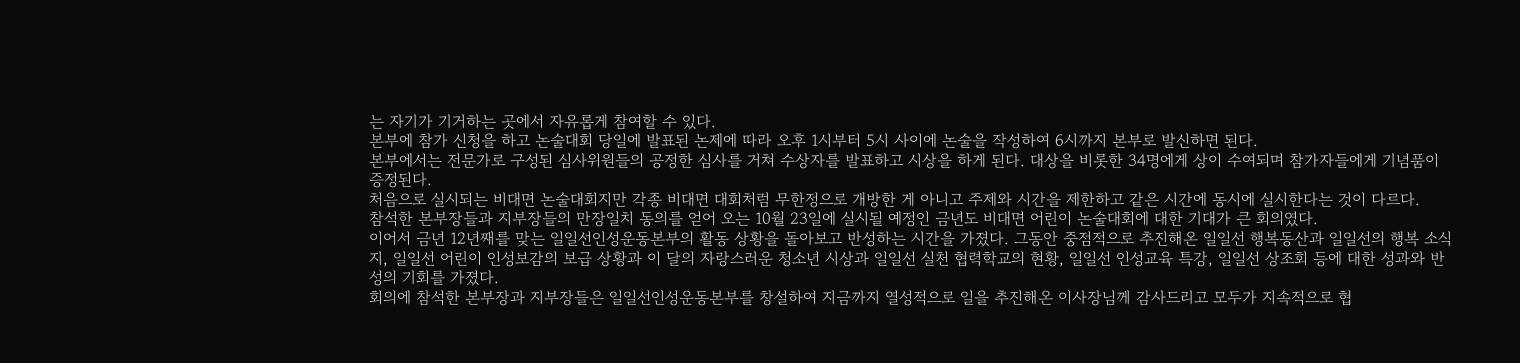는 자기가 기거하는 곳에서 자유롭게 참여할 수 있다.
본부에 참가 신청을 하고 논술대회 당일에 발표된 논제에 따라 오후 1시부터 5시 사이에 논술을 작성하여 6시까지 본부로 발신하면 된다.
본부에서는 전문가로 구성된 심사위원들의 공정한 심사를 거쳐 수상자를 발표하고 시상을 하게 된다. 대상을 비롯한 34명에게 상이 수여되며 참가자들에게 기념품이 증정된다.
처음으로 실시되는 비대면 논술대회지만 각종 비대면 대회처럼 무한정으로 개방한 게 아니고 주제와 시간을 제한하고 같은 시간에 동시에 실시한다는 것이 다르다.
참석한 본부장들과 지부장들의 만장일치 동의를 얻어 오는 10월 23일에 실시될 예정인 금년도 비대면 어린이 논술대회에 대한 기대가 큰 회의였다.
이어서 금년 12년째를 맞는 일일선인성운동본부의 활동 상황을 돌아보고 반성하는 시간을 가졌다. 그동안 중점적으로 추진해온 일일선 행복동산과 일일선의 행복 소식지, 일일선 어린이 인성보감의 보급 상황과 이 달의 자랑스러운 청소년 시상과 일일선 실천 협력학교의 현황, 일일선 인성교육 특강, 일일선 상조회 등에 대한 성과와 반성의 기회를 가졌다.
회의에 참석한 본부장과 지부장들은 일일선인성운동본부를 창설하여 지금까지 열성적으로 일을 추진해온 이사장님께 감사드리고 모두가 지속적으로 협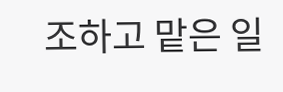조하고 맡은 일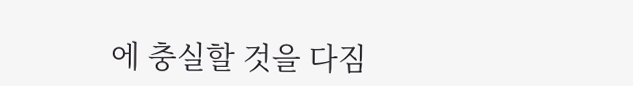에 충실할 것을 다짐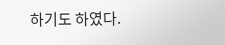하기도 하였다.